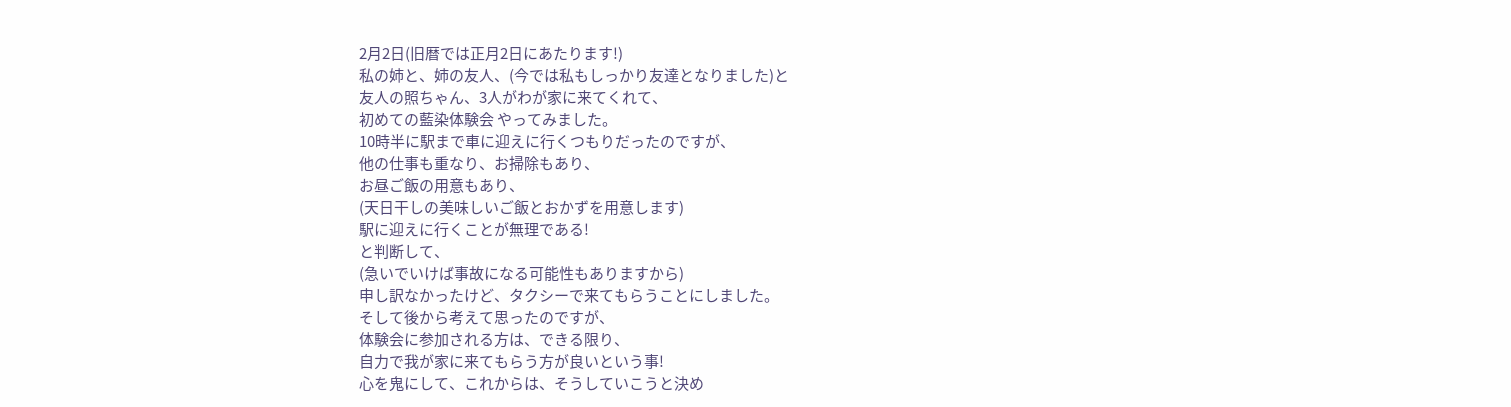2月2日(旧暦では正月2日にあたります!)
私の姉と、姉の友人、(今では私もしっかり友達となりました)と
友人の照ちゃん、3人がわが家に来てくれて、
初めての藍染体験会 やってみました。
10時半に駅まで車に迎えに行くつもりだったのですが、
他の仕事も重なり、お掃除もあり、
お昼ご飯の用意もあり、
(天日干しの美味しいご飯とおかずを用意します)
駅に迎えに行くことが無理である!
と判断して、
(急いでいけば事故になる可能性もありますから)
申し訳なかったけど、タクシーで来てもらうことにしました。
そして後から考えて思ったのですが、
体験会に参加される方は、できる限り、
自力で我が家に来てもらう方が良いという事!
心を鬼にして、これからは、そうしていこうと決め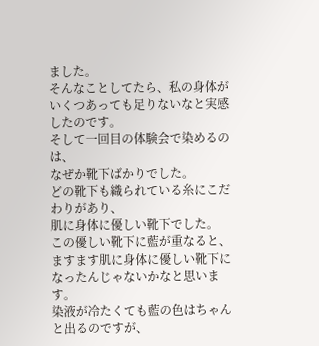ました。
そんなことしてたら、私の身体がいくつあっても足りないなと実感したのです。
そして一回目の体験会で染めるのは、
なぜか靴下ばかりでした。
どの靴下も織られている糸にこだわりがあり、
肌に身体に優しい靴下でした。
この優しい靴下に藍が重なると、
ますます肌に身体に優しい靴下になったんじゃないかなと思います。
染液が冷たくても藍の色はちゃんと出るのですが、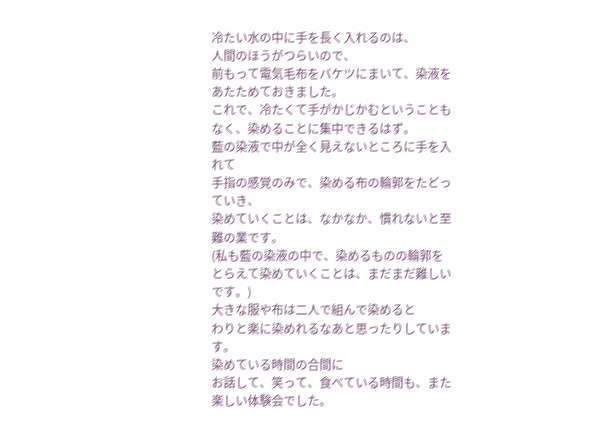冷たい水の中に手を長く入れるのは、
人間のほうがつらいので、
前もって電気毛布をバケツにまいて、染液をあたためておきました。
これで、冷たくて手がかじかむということもなく、染めることに集中できるはず。
藍の染液で中が全く見えないところに手を入れて
手指の感覚のみで、染める布の輪郭をたどっていき、
染めていくことは、なかなか、慣れないと至難の業です。
(私も藍の染液の中で、染めるものの輪郭をとらえて染めていくことは、まだまだ難しいです。)
大きな服や布は二人で組んで染めると
わりと楽に染めれるなあと思ったりしています。
染めている時間の合間に
お話して、笑って、食べている時間も、また楽しい体験会でした。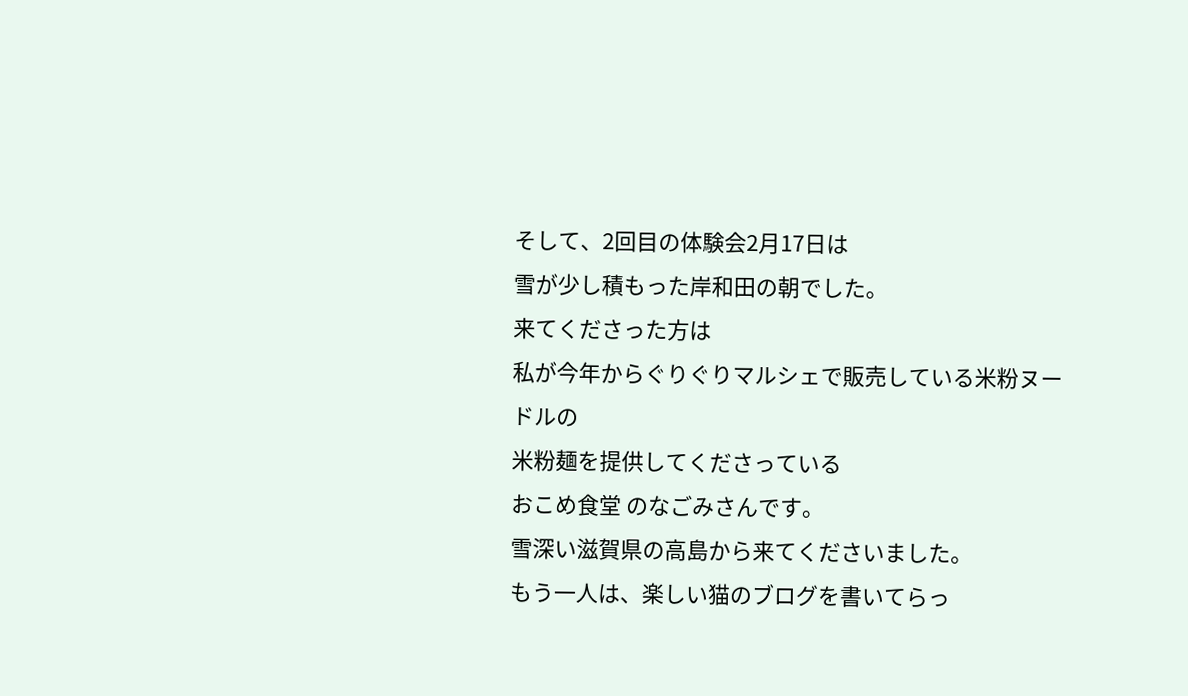そして、2回目の体験会2月17日は
雪が少し積もった岸和田の朝でした。
来てくださった方は
私が今年からぐりぐりマルシェで販売している米粉ヌードルの
米粉麺を提供してくださっている
おこめ食堂 のなごみさんです。
雪深い滋賀県の高島から来てくださいました。
もう一人は、楽しい猫のブログを書いてらっ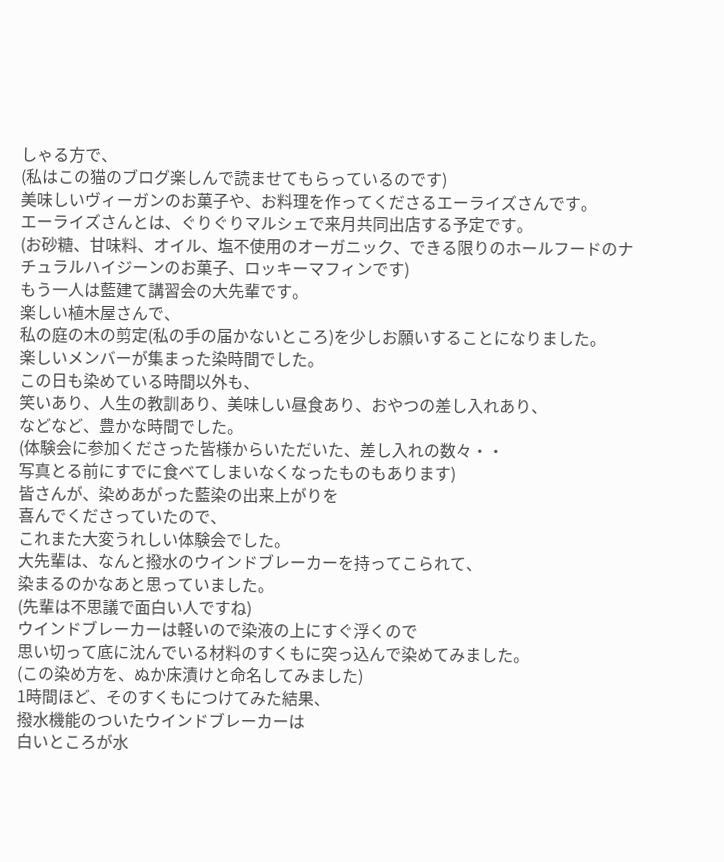しゃる方で、
(私はこの猫のブログ楽しんで読ませてもらっているのです)
美味しいヴィーガンのお菓子や、お料理を作ってくださるエーライズさんです。
エーライズさんとは、ぐりぐりマルシェで来月共同出店する予定です。
(お砂糖、甘味料、オイル、塩不使用のオーガニック、できる限りのホールフードのナチュラルハイジーンのお菓子、ロッキーマフィンです)
もう一人は藍建て講習会の大先輩です。
楽しい植木屋さんで、
私の庭の木の剪定(私の手の届かないところ)を少しお願いすることになりました。
楽しいメンバーが集まった染時間でした。
この日も染めている時間以外も、
笑いあり、人生の教訓あり、美味しい昼食あり、おやつの差し入れあり、
などなど、豊かな時間でした。
(体験会に参加くださった皆様からいただいた、差し入れの数々・・
写真とる前にすでに食べてしまいなくなったものもあります)
皆さんが、染めあがった藍染の出来上がりを
喜んでくださっていたので、
これまた大変うれしい体験会でした。
大先輩は、なんと撥水のウインドブレーカーを持ってこられて、
染まるのかなあと思っていました。
(先輩は不思議で面白い人ですね)
ウインドブレーカーは軽いので染液の上にすぐ浮くので
思い切って底に沈んでいる材料のすくもに突っ込んで染めてみました。
(この染め方を、ぬか床漬けと命名してみました)
1時間ほど、そのすくもにつけてみた結果、
撥水機能のついたウインドブレーカーは
白いところが水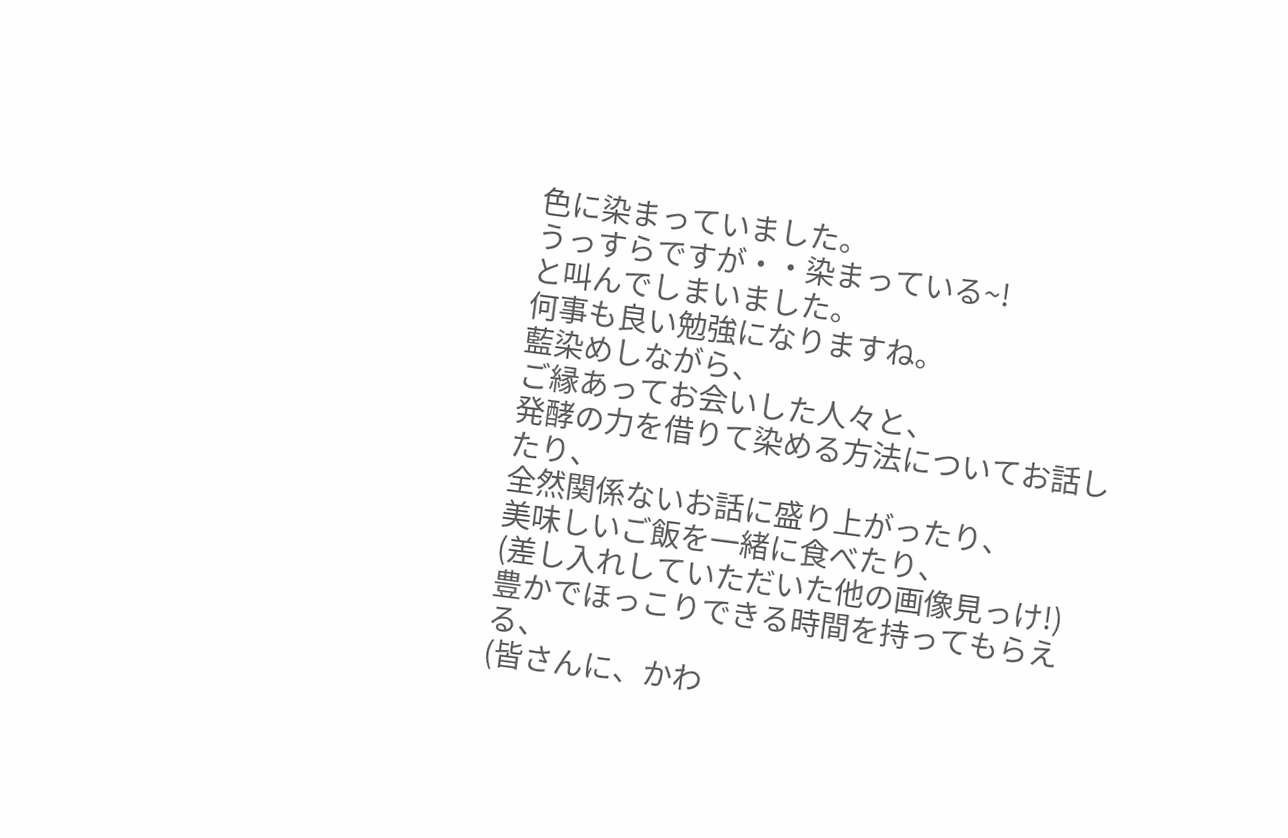色に染まっていました。
うっすらですが・・染まっている~!
と叫んでしまいました。
何事も良い勉強になりますね。
藍染めしながら、
ご縁あってお会いした人々と、
発酵の力を借りて染める方法についてお話したり、
全然関係ないお話に盛り上がったり、
美味しいご飯を一緒に食べたり、
(差し入れしていただいた他の画像見っけ!)
豊かでほっこりできる時間を持ってもらえる、
(皆さんに、かわ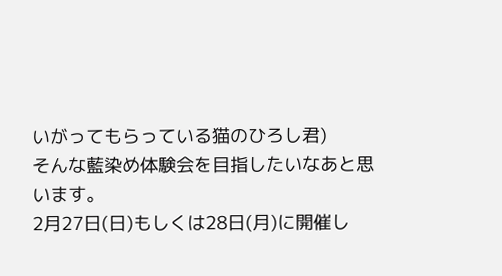いがってもらっている猫のひろし君)
そんな藍染め体験会を目指したいなあと思います。
2月27日(日)もしくは28日(月)に開催し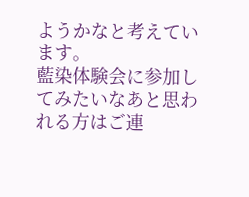ようかなと考えています。
藍染体験会に参加してみたいなあと思われる方はご連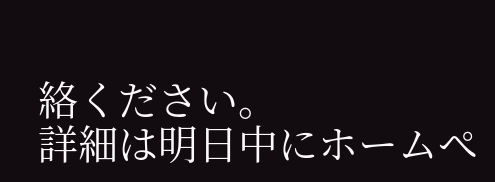絡ください。
詳細は明日中にホームぺ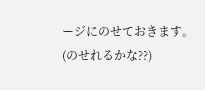ージにのせておきます。
(のせれるかな??)